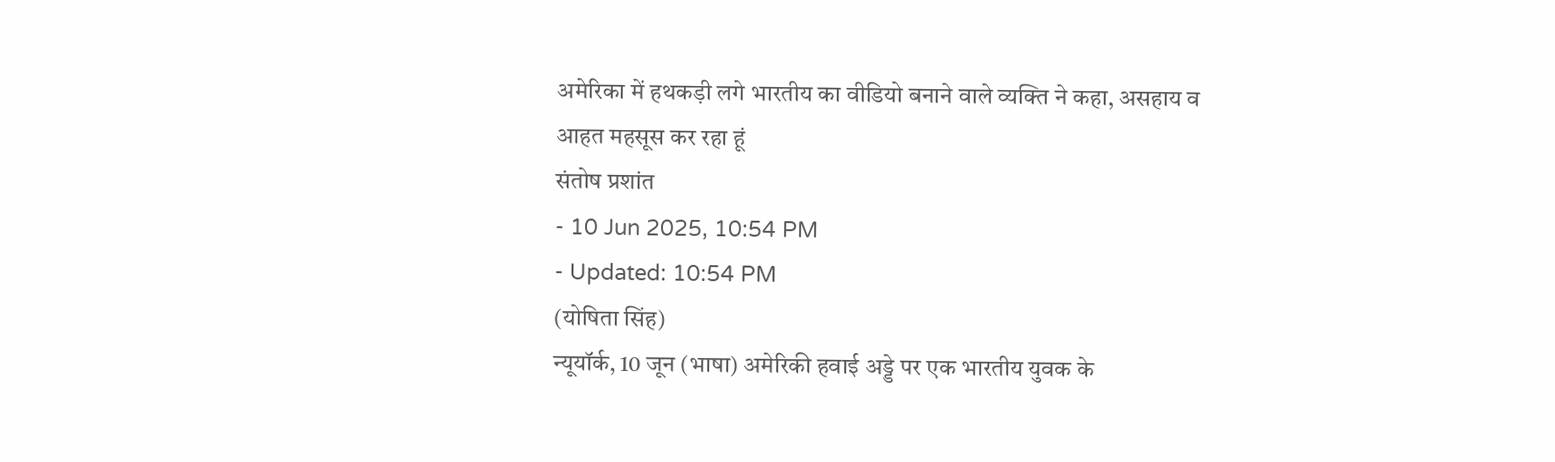अमेरिका में हथकड़ी लगे भारतीय का वीडियो बनाने वाले व्यक्ति ने कहा, असहाय व आहत महसूस कर रहा हूं
संतोष प्रशांत
- 10 Jun 2025, 10:54 PM
- Updated: 10:54 PM
(योषिता सिंह)
न्यूयॉर्क, 10 जून (भाषा) अमेरिकी हवाई अड्डे पर एक भारतीय युवक के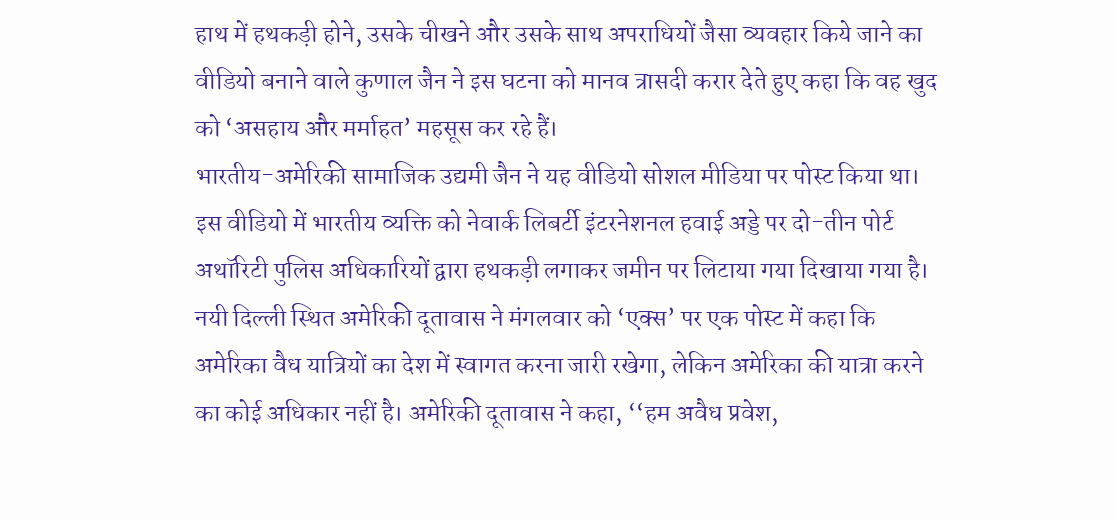हाथ में हथकड़ी होने, उसके चीखने और उसके साथ अपराधियों जैसा व्यवहार किये जाने का वीडियो बनाने वाले कुणाल जैन ने इस घटना को मानव त्रासदी करार देते हुए कहा कि वह खुद को ‘असहाय और मर्माहत’ महसूस कर रहे हैं।
भारतीय-अमेरिकी सामाजिक उद्यमी जैन ने यह वीडियो सोशल मीडिया पर पोस्ट किया था। इस वीडियो में भारतीय व्यक्ति को नेवार्क लिबर्टी इंटरनेशनल हवाई अड्डे पर दो-तीन पोर्ट अथॉरिटी पुलिस अधिकारियों द्वारा हथकड़ी लगाकर जमीन पर लिटाया गया दिखाया गया है।
नयी दिल्ली स्थित अमेरिकी दूतावास ने मंगलवार को ‘एक्स’ पर एक पोस्ट में कहा कि अमेरिका वैध यात्रियों का देश में स्वागत करना जारी रखेगा, लेकिन अमेरिका की यात्रा करने का कोई अधिकार नहीं है। अमेरिकी दूतावास ने कहा, ‘‘हम अवैध प्रवेश,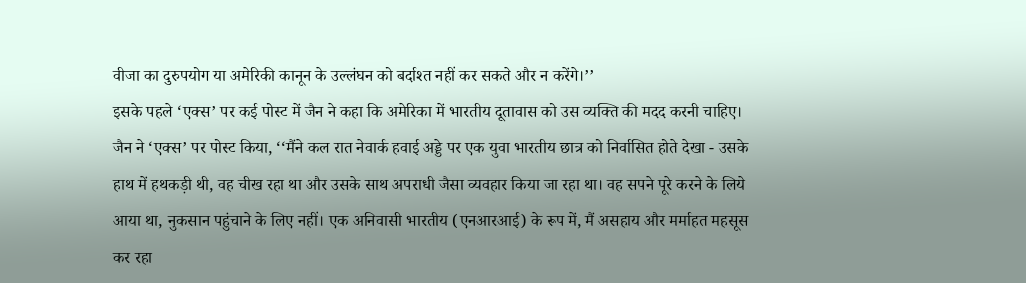वीजा का दुरुपयोग या अमेरिकी कानून के उल्लंघन को बर्दाश्त नहीं कर सकते और न करेंगे।’’
इसके पहले ‘एक्स’ पर कई पोस्ट में जैन ने कहा कि अमेरिका में भारतीय दूतावास को उस व्यक्ति की मदद करनी चाहिए।
जैन ने ‘एक्स’ पर पोस्ट किया, ‘‘मैंने कल रात नेवार्क हवाई अड्डे पर एक युवा भारतीय छात्र को निर्वासित होते देखा - उसके हाथ में हथकड़ी थी, वह चीख रहा था और उसके साथ अपराधी जैसा व्यवहार किया जा रहा था। वह सपने पूरे करने के लिये आया था, नुकसान पहुंचाने के लिए नहीं। एक अनिवासी भारतीय (एनआरआई) के रूप में, मैं असहाय और मर्माहत महसूस कर रहा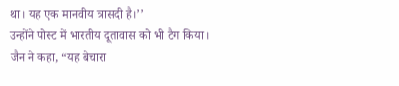था। यह एक मानवीय त्रासदी है।’’
उन्होंने पोस्ट में भारतीय दूतावास को भी टैग किया।
जैन ने कहा, “यह बेचारा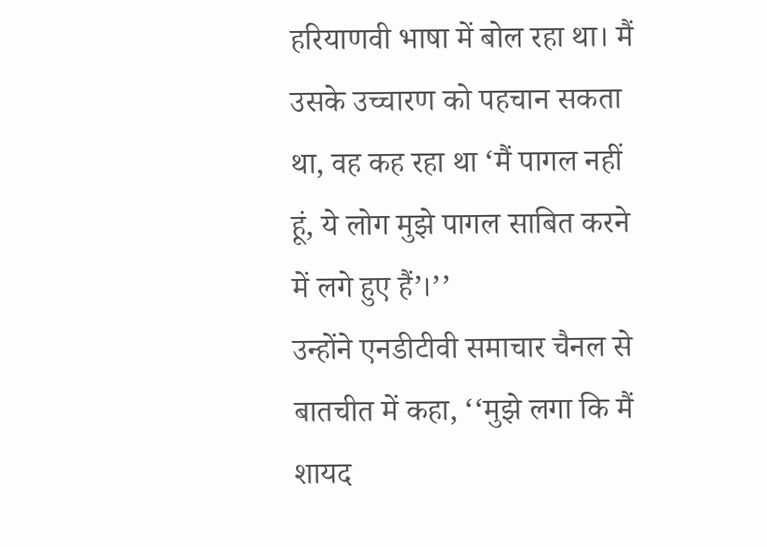हरियाणवी भाषा में बोल रहा था। मैं उसके उच्चारण को पहचान सकता था, वह कह रहा था ‘मैं पागल नहीं हूं, ये लोग मुझे पागल साबित करने में लगे हुए हैं’।’’
उन्होंने एनडीटीवी समाचार चैनल से बातचीत में कहा, ‘‘मुझे लगा कि मैं शायद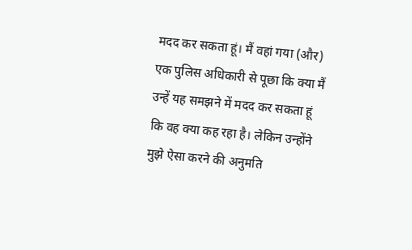मदद कर सकता हूं। मैं वहां गया (और) एक पुलिस अधिकारी से पूछा कि क्या मैं उन्हें यह समझने में मदद कर सकता हूं कि वह क्या कह रहा है। लेकिन उन्होंने मुझे ऐसा करने की अनुमति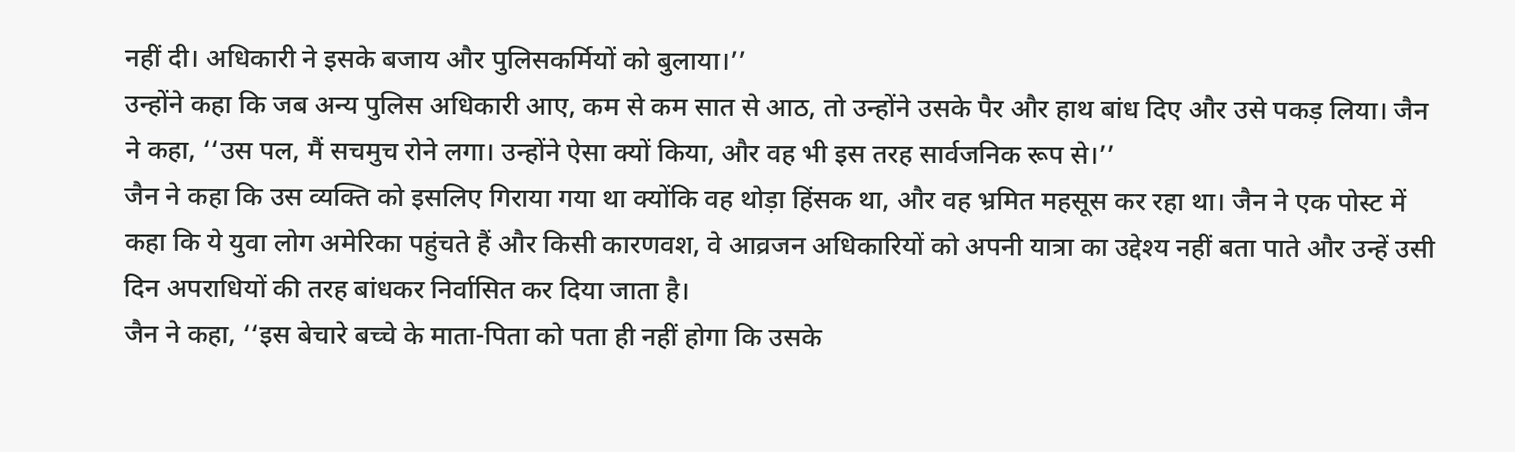नहीं दी। अधिकारी ने इसके बजाय और पुलिसकर्मियों को बुलाया।’’
उन्होंने कहा कि जब अन्य पुलिस अधिकारी आए, कम से कम सात से आठ, तो उन्होंने उसके पैर और हाथ बांध दिए और उसे पकड़ लिया। जैन ने कहा, ‘‘उस पल, मैं सचमुच रोने लगा। उन्होंने ऐसा क्यों किया, और वह भी इस तरह सार्वजनिक रूप से।’’
जैन ने कहा कि उस व्यक्ति को इसलिए गिराया गया था क्योंकि वह थोड़ा हिंसक था, और वह भ्रमित महसूस कर रहा था। जैन ने एक पोस्ट में कहा कि ये युवा लोग अमेरिका पहुंचते हैं और किसी कारणवश, वे आव्रजन अधिकारियों को अपनी यात्रा का उद्देश्य नहीं बता पाते और उन्हें उसी दिन अपराधियों की तरह बांधकर निर्वासित कर दिया जाता है।
जैन ने कहा, ‘‘इस बेचारे बच्चे के माता-पिता को पता ही नहीं होगा कि उसके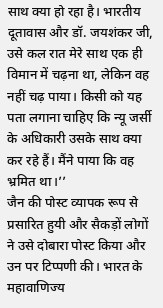साथ क्या हो रहा है। भारतीय दूतावास और डॉ. जयशंकर जी, उसे कल रात मेरे साथ एक ही विमान में चढ़ना था, लेकिन वह नहीं चढ़ पाया। किसी को यह पता लगाना चाहिए कि न्यू जर्सी के अधिकारी उसके साथ क्या कर रहे हैं। मैंने पाया कि वह भ्रमित था।’’
जैन की पोस्ट व्यापक रूप से प्रसारित हुयी और सैकड़ों लोगों ने उसे दोबारा पोस्ट किया और उन पर टिप्पणी की। भारत के महावाणिज्य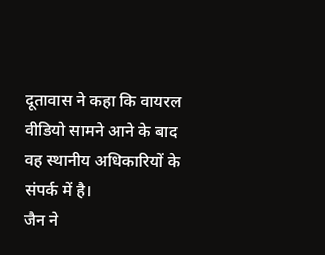दूतावास ने कहा कि वायरल वीडियो सामने आने के बाद वह स्थानीय अधिकारियों के संपर्क में है।
जैन ने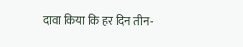दावा किया कि हर दिन तीन-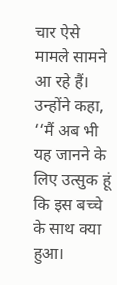चार ऐसे मामले सामने आ रहे हैं।
उन्होंने कहा, ‘‘मैं अब भी यह जानने के लिए उत्सुक हूं कि इस बच्चे के साथ क्या हुआ।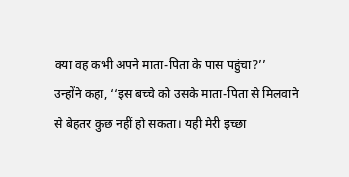क्या वह कभी अपने माता-पिता के पास पहुंचा?’’
उन्होंने कहा, ‘‘इस बच्चे को उसके माता-पिता से मिलवाने से बेहतर कुछ नहीं हो सकता। यही मेरी इच्छा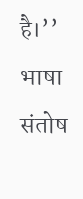है।’’
भाषा संतोष